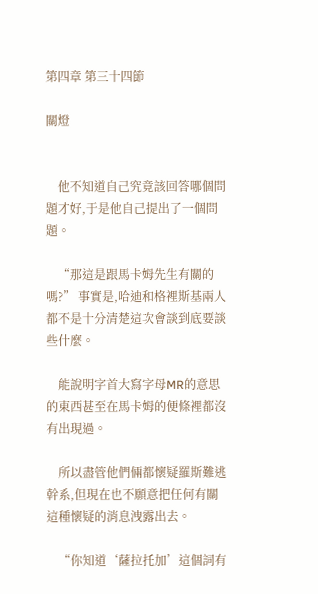第四章 第三十四節

關燈


    他不知道自己究竟該回答哪個問題才好,于是他自己提出了一個問題。

    “那這是跟馬卡姆先生有關的嗎?” 事實是,哈迪和格裡斯基兩人都不是十分清楚這次會談到底要談些什麼。

    能說明字首大寫字母MR的意思的東西甚至在馬卡姆的便條裡都沒有出現過。

    所以盡管他們倆都懷疑羅斯難逃幹系,但現在也不願意把任何有關這種懷疑的消息洩露出去。

    “你知道‘薩拉托加’這個詞有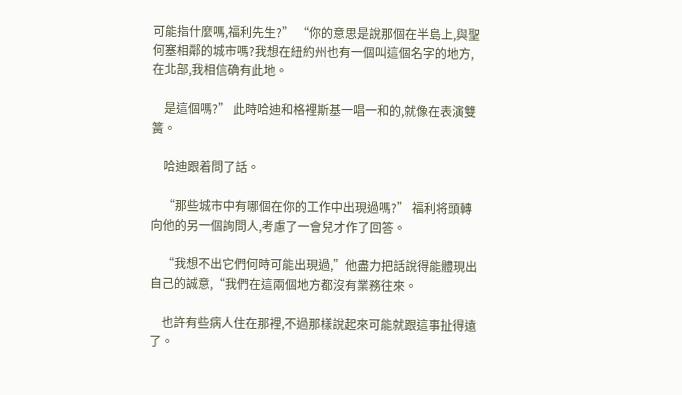可能指什麼嗎,福利先生?” “你的意思是說那個在半島上,與聖何塞相鄰的城市嗎?我想在紐約州也有一個叫這個名字的地方,在北部,我相信确有此地。

    是這個嗎?” 此時哈迪和格裡斯基一唱一和的,就像在表演雙簧。

    哈迪跟着問了話。

    “那些城市中有哪個在你的工作中出現過嗎?” 福利将頭轉向他的另一個詢問人,考慮了一會兒才作了回答。

    “我想不出它們何時可能出現過,”他盡力把話說得能體現出自己的誠意,“我們在這兩個地方都沒有業務往來。

    也許有些病人住在那裡,不過那樣說起來可能就跟這事扯得遠了。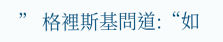” 格裡斯基問道:“如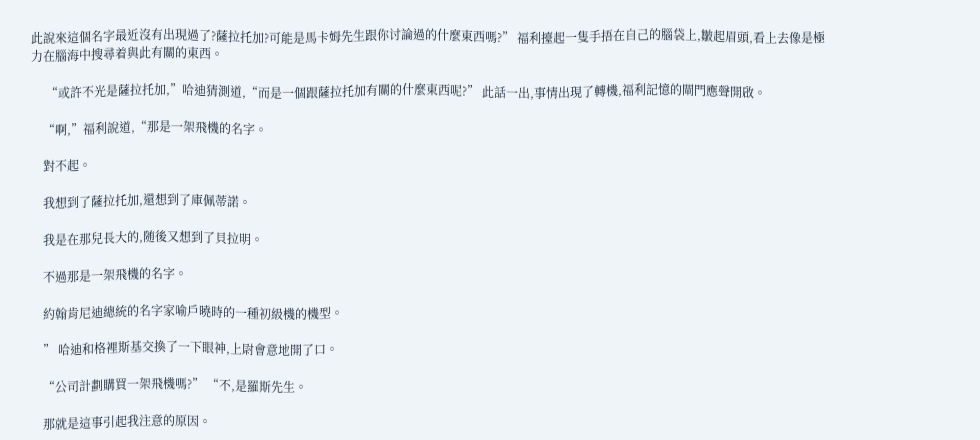此說來這個名字最近沒有出現過了?薩拉托加?可能是馬卡姆先生跟你讨論過的什麼東西嗎?” 福利擡起一隻手捂在自己的腦袋上,皺起眉頭,看上去像是極力在腦海中搜尋着與此有關的東西。

     “或許不光是薩拉托加,”哈迪猜測道,“而是一個跟薩拉托加有關的什麼東西呢?” 此話一出,事情出現了轉機,福利記憶的閘門應聲開啟。

    “啊,”福利說道,“那是一架飛機的名字。

    對不起。

    我想到了薩拉托加,還想到了庫佩蒂諾。

    我是在那兒長大的,随後又想到了貝拉明。

    不過那是一架飛機的名字。

    約翰肯尼迪總統的名字家喻戶曉時的一種初級機的機型。

    ” 哈迪和格裡斯基交換了一下眼神,上尉會意地開了口。

    “公司計劃購買一架飛機嗎?” “不,是羅斯先生。

    那就是這事引起我注意的原因。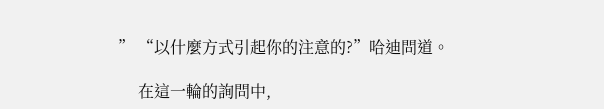” “以什麼方式引起你的注意的?”哈迪問道。

     在這一輪的詢問中,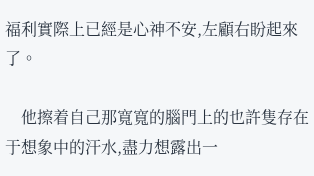福利實際上已經是心神不安,左顧右盼起來了。

    他擦着自己那寬寬的腦門上的也許隻存在于想象中的汗水,盡力想露出一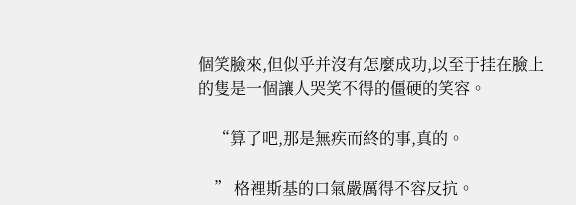個笑臉來,但似乎并沒有怎麼成功,以至于挂在臉上的隻是一個讓人哭笑不得的僵硬的笑容。

    “算了吧,那是無疾而終的事,真的。

    ” 格裡斯基的口氣嚴厲得不容反抗。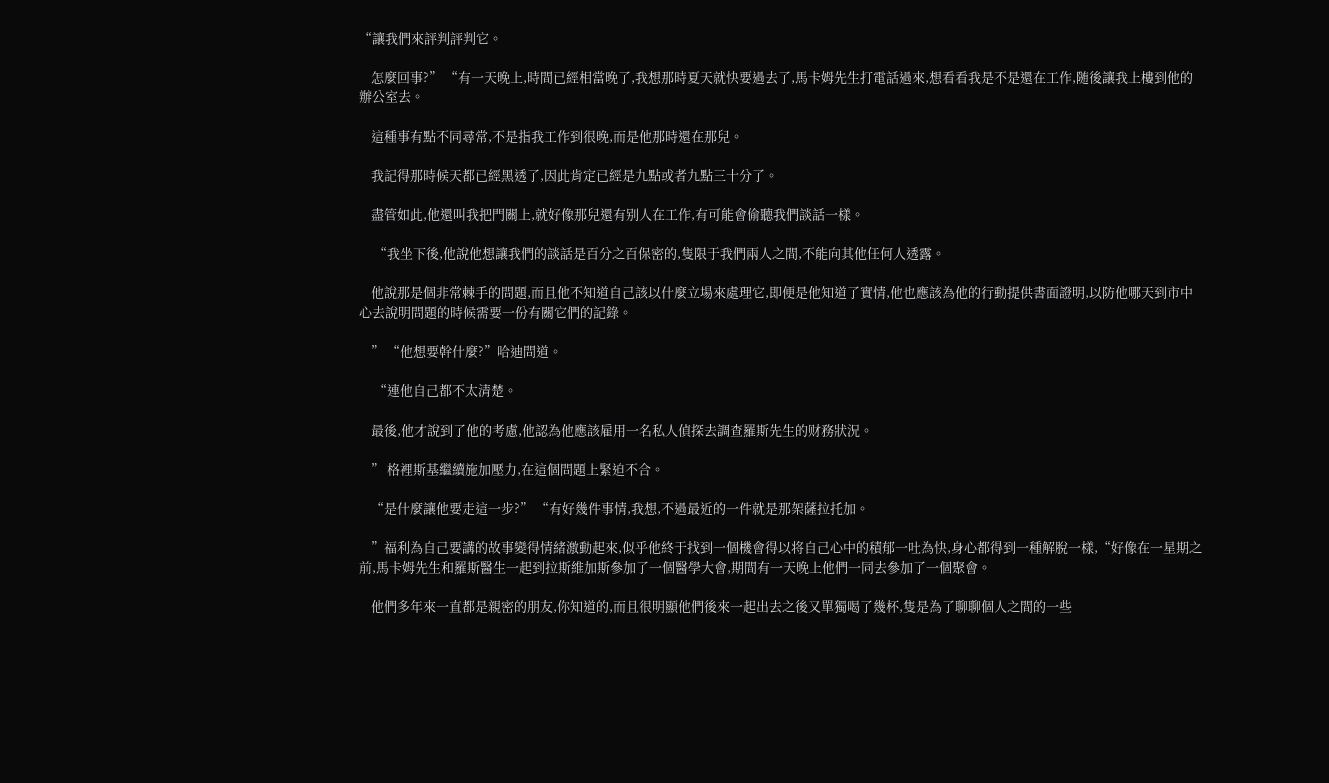“讓我們來評判評判它。

    怎麼回事?” “有一天晚上,時間已經相當晚了,我想那時夏天就快要過去了,馬卡姆先生打電話過來,想看看我是不是還在工作,随後讓我上樓到他的辦公室去。

    這種事有點不同尋常,不是指我工作到很晚,而是他那時還在那兒。

    我記得那時候天都已經黑透了,因此肯定已經是九點或者九點三十分了。

    盡管如此,他還叫我把門關上,就好像那兒還有别人在工作,有可能會偷聽我們談話一樣。

     “我坐下後,他說他想讓我們的談話是百分之百保密的,隻限于我們兩人之間,不能向其他任何人透露。

    他說那是個非常棘手的問題,而且他不知道自己該以什麼立場來處理它,即便是他知道了實情,他也應該為他的行動提供書面證明,以防他哪天到市中心去說明問題的時候需要一份有關它們的記錄。

    ” “他想要幹什麼?”哈迪問道。

     “連他自己都不太清楚。

    最後,他才說到了他的考慮,他認為他應該雇用一名私人偵探去調查羅斯先生的财務狀況。

    ” 格裡斯基繼續施加壓力,在這個問題上緊迫不合。

    “是什麼讓他要走這一步?” “有好幾件事情,我想,不過最近的一件就是那架薩拉托加。

    ”福利為自己要講的故事變得情緒激動起來,似乎他終于找到一個機會得以将自己心中的積郁一吐為快,身心都得到一種解脫一樣,“好像在一星期之前,馬卡姆先生和羅斯醫生一起到拉斯維加斯參加了一個醫學大會,期間有一天晚上他們一同去參加了一個聚會。

    他們多年來一直都是親密的朋友,你知道的,而且很明顯他們後來一起出去之後又單獨喝了幾杯,隻是為了聊聊個人之間的一些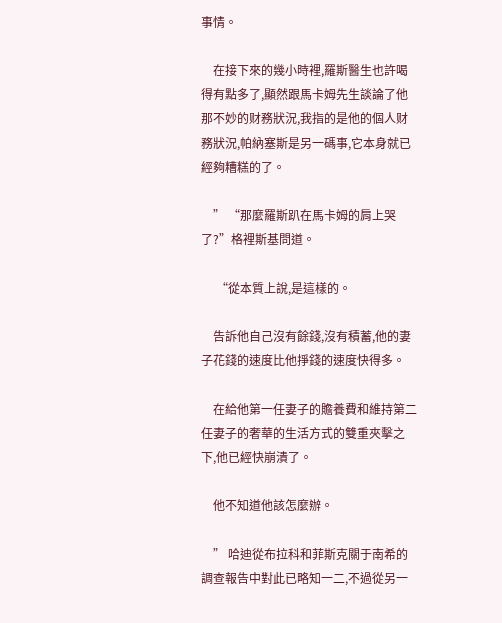事情。

    在接下來的幾小時裡,羅斯醫生也許喝得有點多了,顯然跟馬卡姆先生談論了他那不妙的财務狀況,我指的是他的個人财務狀況,帕納塞斯是另一碼事,它本身就已經夠糟糕的了。

    ” “那麼羅斯趴在馬卡姆的肩上哭了?”格裡斯基問道。

     “從本質上說,是這樣的。

    告訴他自己沒有餘錢,沒有積蓄,他的妻子花錢的速度比他掙錢的速度快得多。

    在給他第一任妻子的贍養費和維持第二任妻子的奢華的生活方式的雙重夾擊之下,他已經快崩潰了。

    他不知道他該怎麼辦。

    ” 哈迪從布拉科和菲斯克關于南希的調查報告中對此已略知一二,不過從另一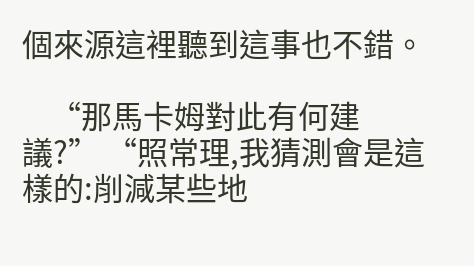個來源這裡聽到這事也不錯。

    “那馬卡姆對此有何建議?” “照常理,我猜測會是這樣的:削減某些地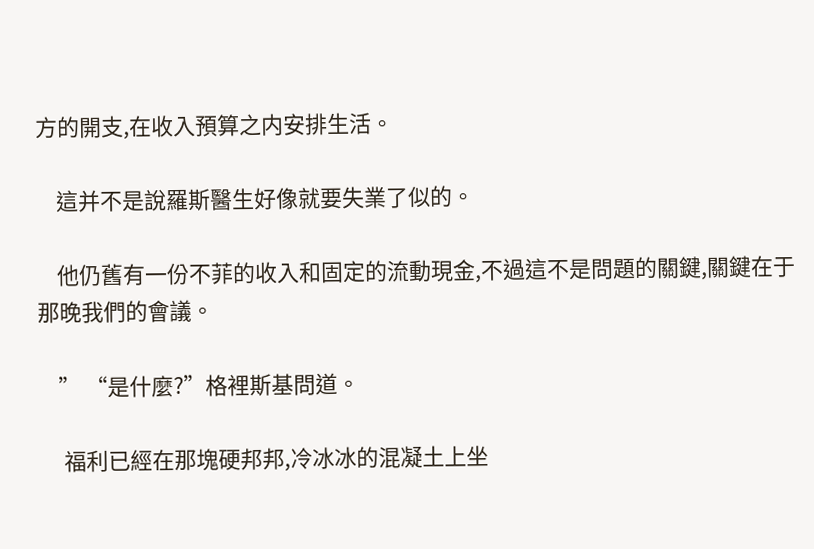方的開支,在收入預算之内安排生活。

    這并不是說羅斯醫生好像就要失業了似的。

    他仍舊有一份不菲的收入和固定的流動現金,不過這不是問題的關鍵,關鍵在于那晚我們的會議。

    ” “是什麼?”格裡斯基問道。

     福利已經在那塊硬邦邦,冷冰冰的混凝土上坐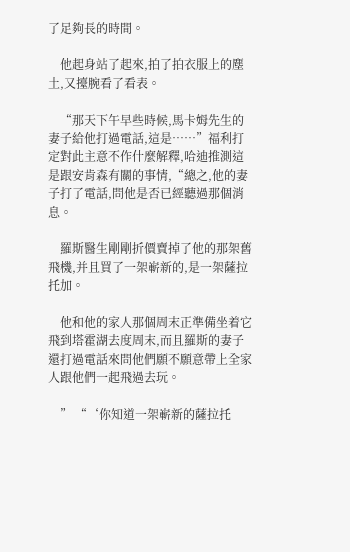了足夠長的時間。

    他起身站了起來,拍了拍衣服上的塵土,又擡腕看了看表。

    “那天下午早些時候,馬卡姆先生的妻子給他打過電話,這是……”福利打定對此主意不作什麼解釋,哈迪推測這是跟安肯森有關的事情,“總之,他的妻子打了電話,問他是否已經聽過那個消息。

    羅斯醫生剛剛折價賣掉了他的那架舊飛機,并且買了一架嶄新的,是一架薩拉托加。

    他和他的家人那個周末正準備坐着它飛到塔霍湖去度周末,而且羅斯的妻子還打過電話來問他們願不願意帶上全家人跟他們一起飛過去玩。

    ” “‘你知道一架嶄新的薩拉托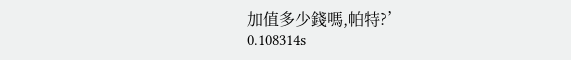加值多少錢嗎,帕特?’
0.108314s